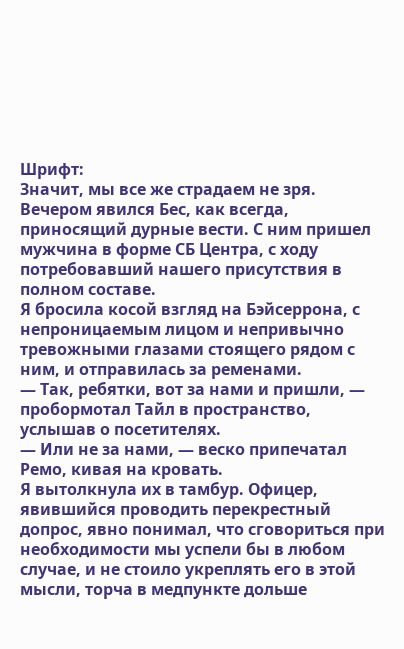Шрифт:
Значит, мы все же страдаем не зря.
Вечером явился Бес, как всегда, приносящий дурные вести. С ним пришел мужчина в форме СБ Центра, с ходу потребовавший нашего присутствия в полном составе.
Я бросила косой взгляд на Бэйсеррона, с непроницаемым лицом и непривычно тревожными глазами стоящего рядом с ним, и отправилась за ременами.
— Так, ребятки, вот за нами и пришли, — пробормотал Тайл в пространство, услышав о посетителях.
— Или не за нами, — веско припечатал Ремо, кивая на кровать.
Я вытолкнула их в тамбур. Офицер, явившийся проводить перекрестный допрос, явно понимал, что сговориться при необходимости мы успели бы в любом случае, и не стоило укреплять его в этой мысли, торча в медпункте дольше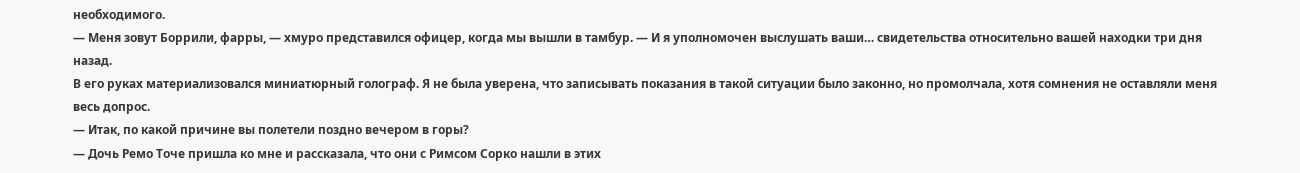необходимого.
— Меня зовут Боррили, фарры, — хмуро представился офицер, когда мы вышли в тамбур. — И я уполномочен выслушать ваши… свидетельства относительно вашей находки три дня назад.
В его руках материализовался миниатюрный голограф. Я не была уверена, что записывать показания в такой ситуации было законно, но промолчала, хотя сомнения не оставляли меня весь допрос.
— Итак, по какой причине вы полетели поздно вечером в горы?
— Дочь Ремо Точе пришла ко мне и рассказала, что они с Римсом Сорко нашли в этих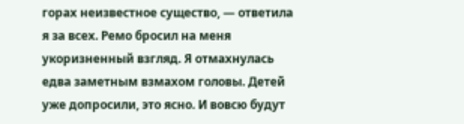горах неизвестное существо, — ответила я за всех. Ремо бросил на меня укоризненный взгляд. Я отмахнулась едва заметным взмахом головы. Детей уже допросили, это ясно. И вовсю будут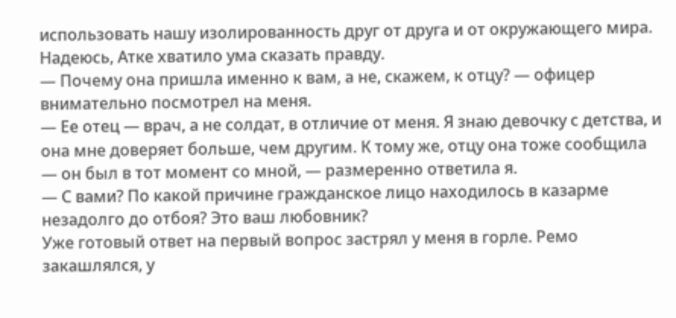использовать нашу изолированность друг от друга и от окружающего мира.
Надеюсь, Атке хватило ума сказать правду.
— Почему она пришла именно к вам, а не, скажем, к отцу? — офицер внимательно посмотрел на меня.
— Ее отец — врач, а не солдат, в отличие от меня. Я знаю девочку с детства, и она мне доверяет больше, чем другим. К тому же, отцу она тоже сообщила — он был в тот момент со мной, — размеренно ответила я.
— С вами? По какой причине гражданское лицо находилось в казарме незадолго до отбоя? Это ваш любовник?
Уже готовый ответ на первый вопрос застрял у меня в горле. Ремо закашлялся, у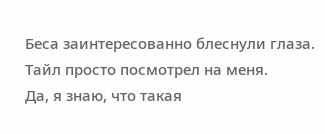Беса заинтересованно блеснули глаза. Тайл просто посмотрел на меня.
Да, я знаю, что такая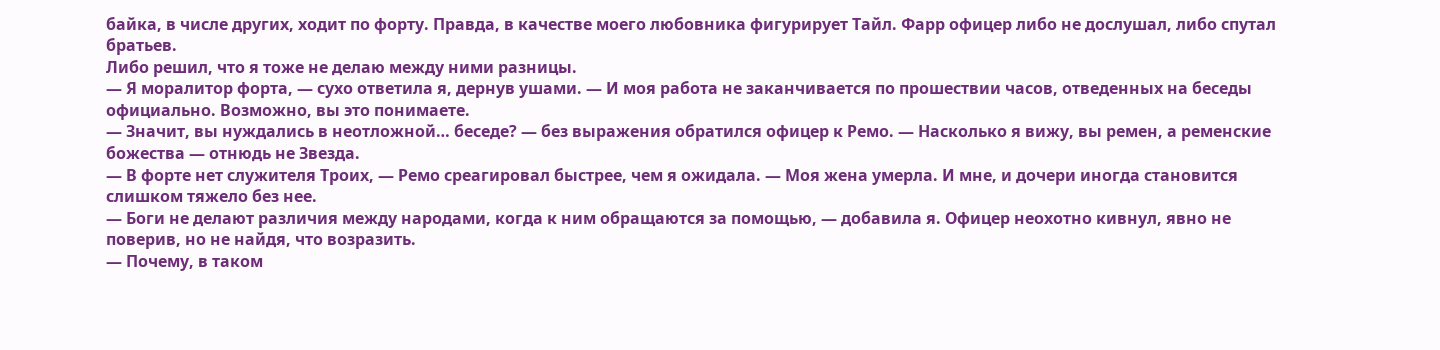байка, в числе других, ходит по форту. Правда, в качестве моего любовника фигурирует Тайл. Фарр офицер либо не дослушал, либо спутал братьев.
Либо решил, что я тоже не делаю между ними разницы.
— Я моралитор форта, — сухо ответила я, дернув ушами. — И моя работа не заканчивается по прошествии часов, отведенных на беседы официально. Возможно, вы это понимаете.
— Значит, вы нуждались в неотложной… беседе? — без выражения обратился офицер к Ремо. — Насколько я вижу, вы ремен, а ременские божества — отнюдь не Звезда.
— В форте нет служителя Троих, — Ремо среагировал быстрее, чем я ожидала. — Моя жена умерла. И мне, и дочери иногда становится слишком тяжело без нее.
— Боги не делают различия между народами, когда к ним обращаются за помощью, — добавила я. Офицер неохотно кивнул, явно не поверив, но не найдя, что возразить.
— Почему, в таком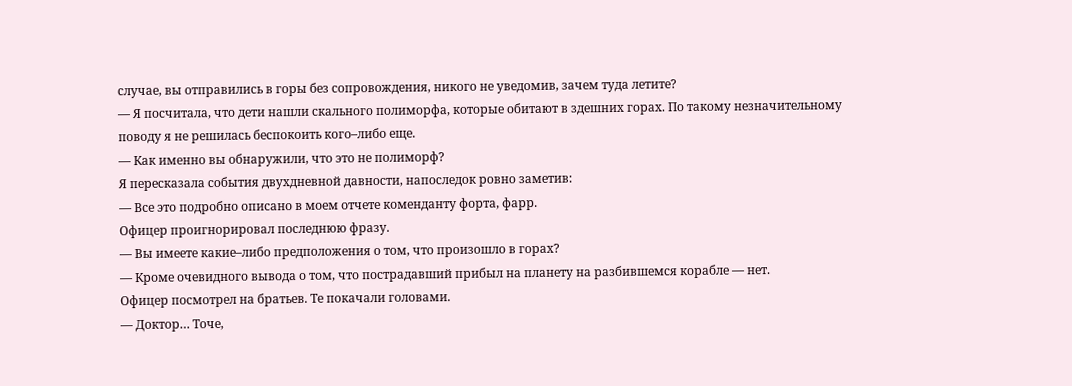случае, вы отправились в горы без сопровождения, никого не уведомив, зачем туда летите?
— Я посчитала, что дети нашли скального полиморфа, которые обитают в здешних горах. По такому незначительному поводу я не решилась беспокоить кого–либо еще.
— Как именно вы обнаружили, что это не полиморф?
Я пересказала события двухдневной давности, напоследок ровно заметив:
— Все это подробно описано в моем отчете коменданту форта, фарр.
Офицер проигнорировал последнюю фразу.
— Вы имеете какие–либо предположения о том, что произошло в горах?
— Кроме очевидного вывода о том, что пострадавший прибыл на планету на разбившемся корабле — нет.
Офицер посмотрел на братьев. Те покачали головами.
— Доктор… Точе,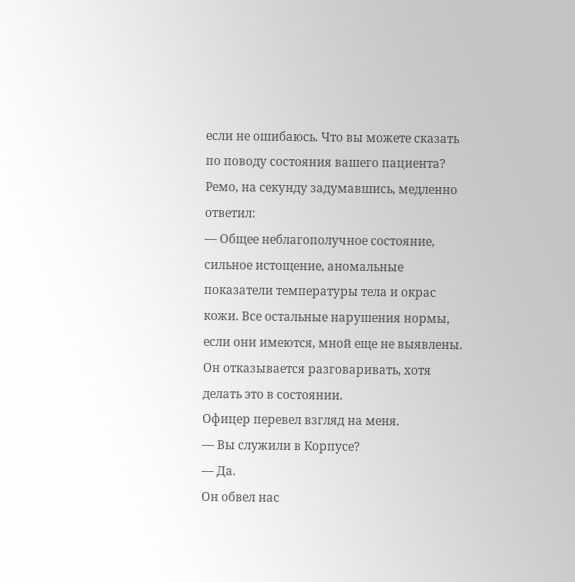если не ошибаюсь. Что вы можете сказать по поводу состояния вашего пациента?
Ремо, на секунду задумавшись, медленно ответил:
— Общее неблагополучное состояние, сильное истощение, аномальные показатели температуры тела и окрас кожи. Все остальные нарушения нормы, если они имеются, мной еще не выявлены. Он отказывается разговаривать, хотя делать это в состоянии.
Офицер перевел взгляд на меня.
— Вы служили в Корпусе?
— Да.
Он обвел нас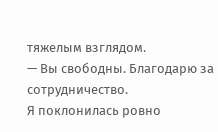тяжелым взглядом.
— Вы свободны. Благодарю за сотрудничество.
Я поклонилась ровно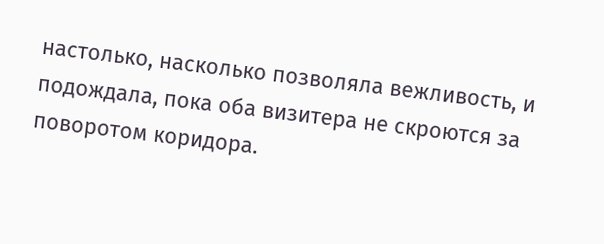настолько, насколько позволяла вежливость, и подождала, пока оба визитера не скроются за поворотом коридора.